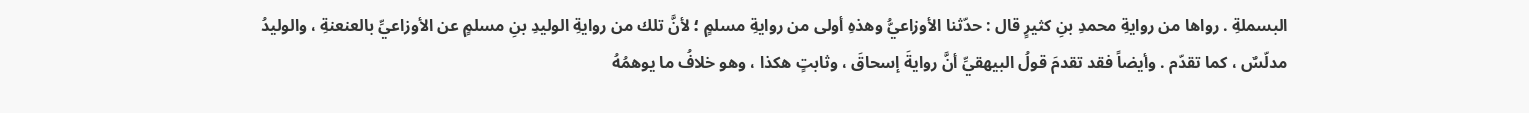البسملةِ . رواها من روايةِ محمدِ بنِ كثيرٍ قال : حدّثنا الأوزاعيُّ وهذهِ أولى من روايةِ مسلمٍ ؛ لأنَّ تلك من روايةِ الوليدِ بنِ مسلمٍ عن الأوزاعيِّ بالعنعنةِ ، والوليدُ مدلّسٌ ، كما تقدّم . وأيضاً فقد تقدمَ قولُ البيهقيِّ أنَّ روايةَ إسحاقَ ، وثابتٍ هكذا ، وهو خلافُ ما يوهمُهُ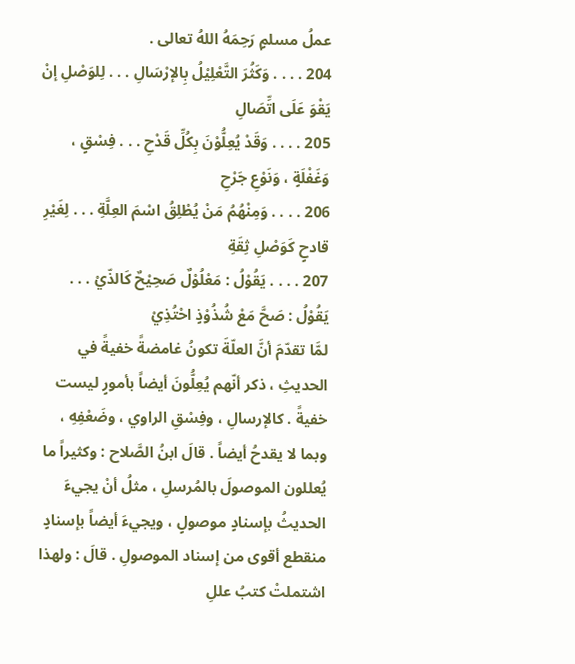عملُ مسلمٍ رَحِمَهُ اللهُ تعالى .
204 . . . . وَكَثُرَ التَّعْلِيْلُ بِالإرْسَالِ . . . لِلوَصْلِ إنْ يَقْوَ عَلَى اتِّصَالِ
205 . . . . وَقَدْ يُعِلُّوْنَ بِكُلِّ قَدْحِ . . . فِسْقٍ ، وَغَفْلَةٍ ، وَنَوْعِ جَرْحِ
206 . . . . وَمِنْهُمُ مَنْ يُطْلِقُ اسْمَ العِلَّةِ . . . لِغَيْرِ قادحٍ كَوَصْلِ ثِقَةِ
207 . . . . يَقُوْلُ : مَعْلُوْلٌ صَحِيْحٌ كَالذّيْ . . . يَقُوْلُ : صَحَّ مَعْ شُذُوْذٍ احْتُذِيْ
لمَّا تقدّمَ أنَّ العلّةَ تكونُ غامضةً خفيةً في الحديثِ ، ذكر أنّهم يُعِلُّونَ أيضاً بأمورٍ ليست خفيةً . كالإرسالِ ، وفِسْقِ الراوي ، وضَعْفِهِ ، وبما لا يقدحُ أيضاً . قالَ ابنُ الصَّلاح : وكثيراً ما يُعللون الموصولَ بالمُرسلِ ، مثلُ أنْ يجيءَ الحديثُ بإسنادٍ موصولٍ ، ويجيءَ أيضاً بإسنادٍ منقطع أقوى من إسناد الموصولِ . قالَ : ولهذا اشتملتْ كتبُ عللِ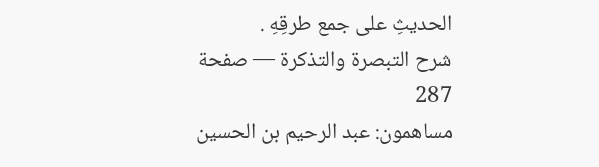الحديثِ على جمع طرقِهِ .
شرح التبصرة والتذكرة — صفحة 287
مساهمون: عبد الرحيم بن الحسين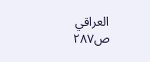العراقي
ص٢٨٧